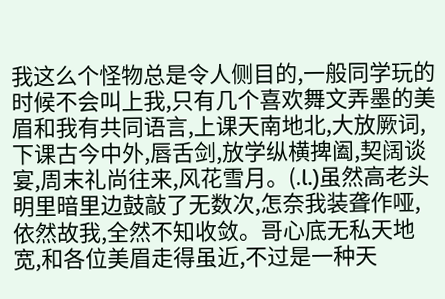我这么个怪物总是令人侧目的,一般同学玩的时候不会叫上我,只有几个喜欢舞文弄墨的美眉和我有共同语言,上课天南地北,大放厥词,下课古今中外,唇舌剑,放学纵横捭阖,契阔谈宴,周末礼尚往来,风花雪月。(.l.)虽然高老头明里暗里边鼓敲了无数次,怎奈我装聋作哑,依然故我,全然不知收敛。哥心底无私天地宽,和各位美眉走得虽近,不过是一种天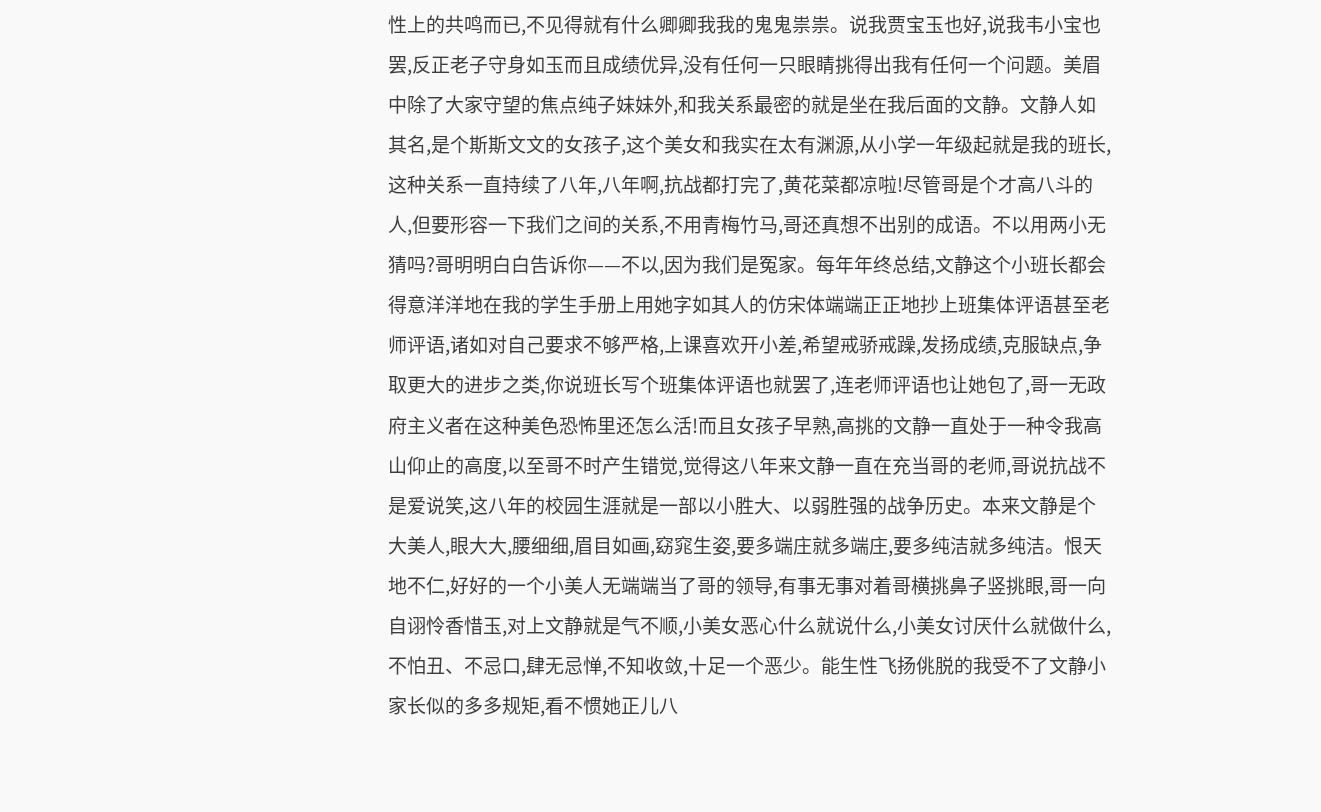性上的共鸣而已,不见得就有什么卿卿我我的鬼鬼祟祟。说我贾宝玉也好,说我韦小宝也罢,反正老子守身如玉而且成绩优异,没有任何一只眼睛挑得出我有任何一个问题。美眉中除了大家守望的焦点纯子妹妹外,和我关系最密的就是坐在我后面的文静。文静人如其名,是个斯斯文文的女孩子,这个美女和我实在太有渊源,从小学一年级起就是我的班长,这种关系一直持续了八年,八年啊,抗战都打完了,黄花菜都凉啦!尽管哥是个才高八斗的人,但要形容一下我们之间的关系,不用青梅竹马,哥还真想不出别的成语。不以用两小无猜吗?哥明明白白告诉你——不以,因为我们是冤家。每年年终总结,文静这个小班长都会得意洋洋地在我的学生手册上用她字如其人的仿宋体端端正正地抄上班集体评语甚至老师评语,诸如对自己要求不够严格,上课喜欢开小差,希望戒骄戒躁,发扬成绩,克服缺点,争取更大的进步之类,你说班长写个班集体评语也就罢了,连老师评语也让她包了,哥一无政府主义者在这种美色恐怖里还怎么活!而且女孩子早熟,高挑的文静一直处于一种令我高山仰止的高度,以至哥不时产生错觉,觉得这八年来文静一直在充当哥的老师,哥说抗战不是爱说笑,这八年的校园生涯就是一部以小胜大、以弱胜强的战争历史。本来文静是个大美人,眼大大,腰细细,眉目如画,窈窕生姿,要多端庄就多端庄,要多纯洁就多纯洁。恨天地不仁,好好的一个小美人无端端当了哥的领导,有事无事对着哥横挑鼻子竖挑眼,哥一向自诩怜香惜玉,对上文静就是气不顺,小美女恶心什么就说什么,小美女讨厌什么就做什么,不怕丑、不忌口,肆无忌惮,不知收敛,十足一个恶少。能生性飞扬佻脱的我受不了文静小家长似的多多规矩,看不惯她正儿八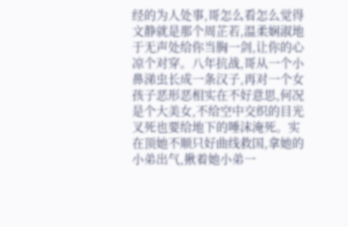经的为人处事,哥怎么看怎么觉得文静就是那个周芷若,温柔娴淑地于无声处给你当胸一剑,让你的心凉个对穿。八年抗战,哥从一个小鼻涕虫长成一条汉子,再对一个女孩子恶形恶相实在不好意思,何况是个大美女,不给空中交织的目光叉死也要给地下的唾沫淹死。实在顶她不顺只好曲线救国,拿她的小弟出气,揪着她小弟一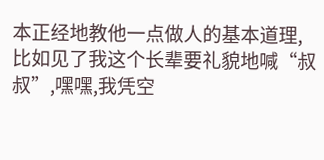本正经地教他一点做人的基本道理,比如见了我这个长辈要礼貌地喊“叔叔”,嘿嘿,我凭空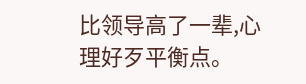比领导高了一辈,心理好歹平衡点。